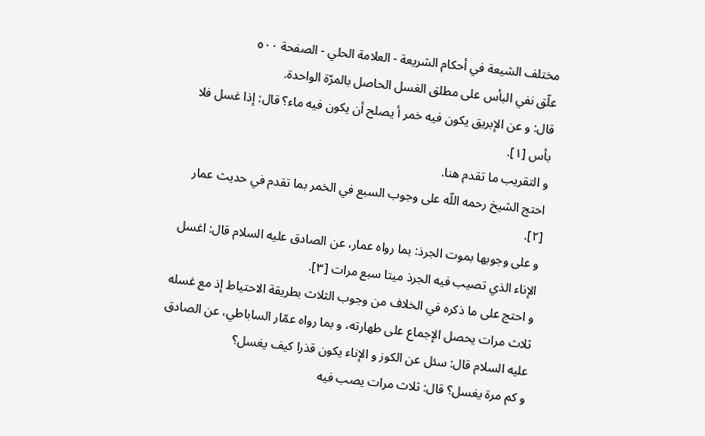مختلف الشيعة في أحكام الشريعة - العلامة الحلي - الصفحة ٥٠٠
علّق نفي البأس على مطلق الغسل الحاصل بالمرّة الواحدة.
قال: و عن الإبريق يكون فيه خمر أ يصلح أن يكون فيه ماء؟ قال: إذا غسل فلا بأس [١].
و التقريب ما تقدم هنا.
احتج الشيخ رحمه اللّه على وجوب السبع في الخمر بما تقدم في حديث عمار [٢].
و على وجوبها بموت الجرذ: بما رواه عمار، عن الصادق عليه السلام قال: اغسل الإناء الذي تصيب فيه الجرذ ميتا سبع مرات [٣].
و احتج على ما ذكره في الخلاف من وجوب الثلاث بطريقة الاحتياط إذ مع غسله ثلاث مرات يحصل الإجماع على طهارته، و بما رواه عمّار الساباطي، عن الصادق عليه السلام قال: سئل عن الكوز و الإناء يكون قذرا كيف يغسل؟
و كم مرة يغسل؟ قال: ثلاث مرات يصب فيه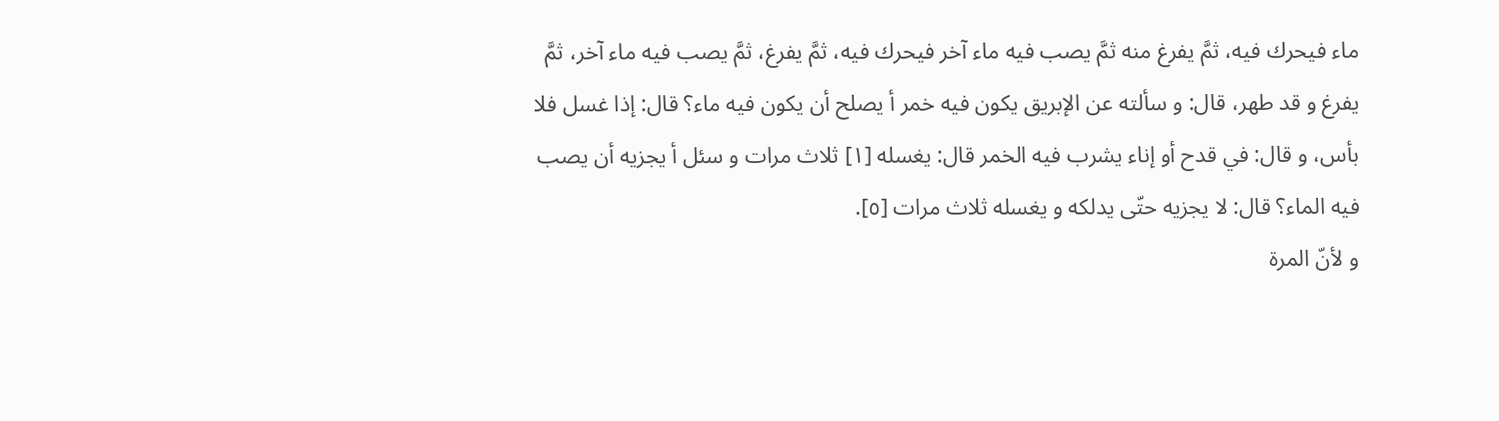ماء فيحرك فيه، ثمَّ يفرغ منه ثمَّ يصب فيه ماء آخر فيحرك فيه، ثمَّ يفرغ، ثمَّ يصب فيه ماء آخر، ثمَّ يفرغ و قد طهر، قال: و سألته عن الإبريق يكون فيه خمر أ يصلح أن يكون فيه ماء؟ قال: إذا غسل فلا بأس، و قال: في قدح أو إناء يشرب فيه الخمر قال: يغسله [١] ثلاث مرات و سئل أ يجزيه أن يصب فيه الماء؟ قال: لا يجزيه حتّى يدلكه و يغسله ثلاث مرات [٥].
و لأنّ المرة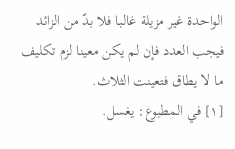الواحدة غير مزيلة غالبا فلا بدّ من الزائد فيجب العدد فإن لم يكن معينا لزم تكليف ما لا يطاق فتعينت الثلاث.
[١] في المطبوع: يغسل.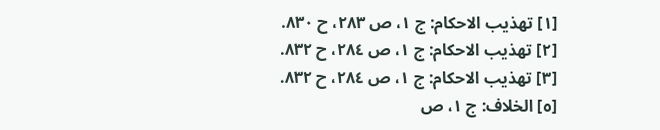[١] تهذيب الاحكام: ج ١، ص ٢٨٣، ح ٨٣٠.
[٢] تهذيب الاحكام: ج ١، ص ٢٨٤، ح ٨٣٢.
[٣] تهذيب الاحكام: ج ١، ص ٢٨٤، ح ٨٣٢.
[٥] الخلاف: ج ١، ص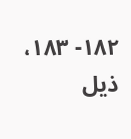١٨٢- ١٨٣، ذيل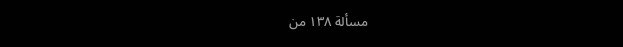مسألة ١٣٨ من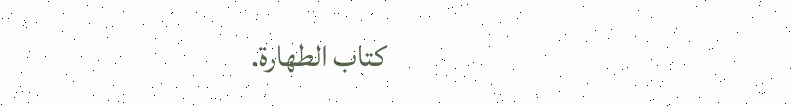كتاب الطهارة.